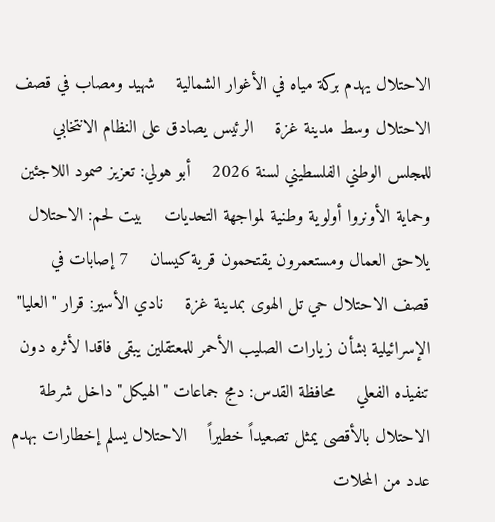الاحتلال يهدم بركة مياه في الأغوار الشمالية    شهيد ومصاب في قصف الاحتلال وسط مدينة غزة    الرئيس يصادق على النظام الانتخابي للمجلس الوطني الفلسطيني لسنة 2026    أبو هولي: تعزيز صمود اللاجئين وحماية الأونروا أولوية وطنية لمواجهة التحديات    بيت لحم: الاحتلال يلاحق العمال ومستعمرون يقتحمون قرية كيسان    7 إصابات في قصف الاحتلال حي تل الهوى بمدينة غزة    نادي الأسير: قرار "العليا" الإسرائيلية بشأن زيارات الصليب الأحمر للمعتقلين يبقى فاقدا لأثره دون تنفيذه الفعلي    محافظة القدس: دمج جماعات "الهيكل" داخل شرطة الاحتلال بالأقصى يمثل تصعيداً خطيراً    الاحتلال يسلم إخطارات بهدم عدد من المحلات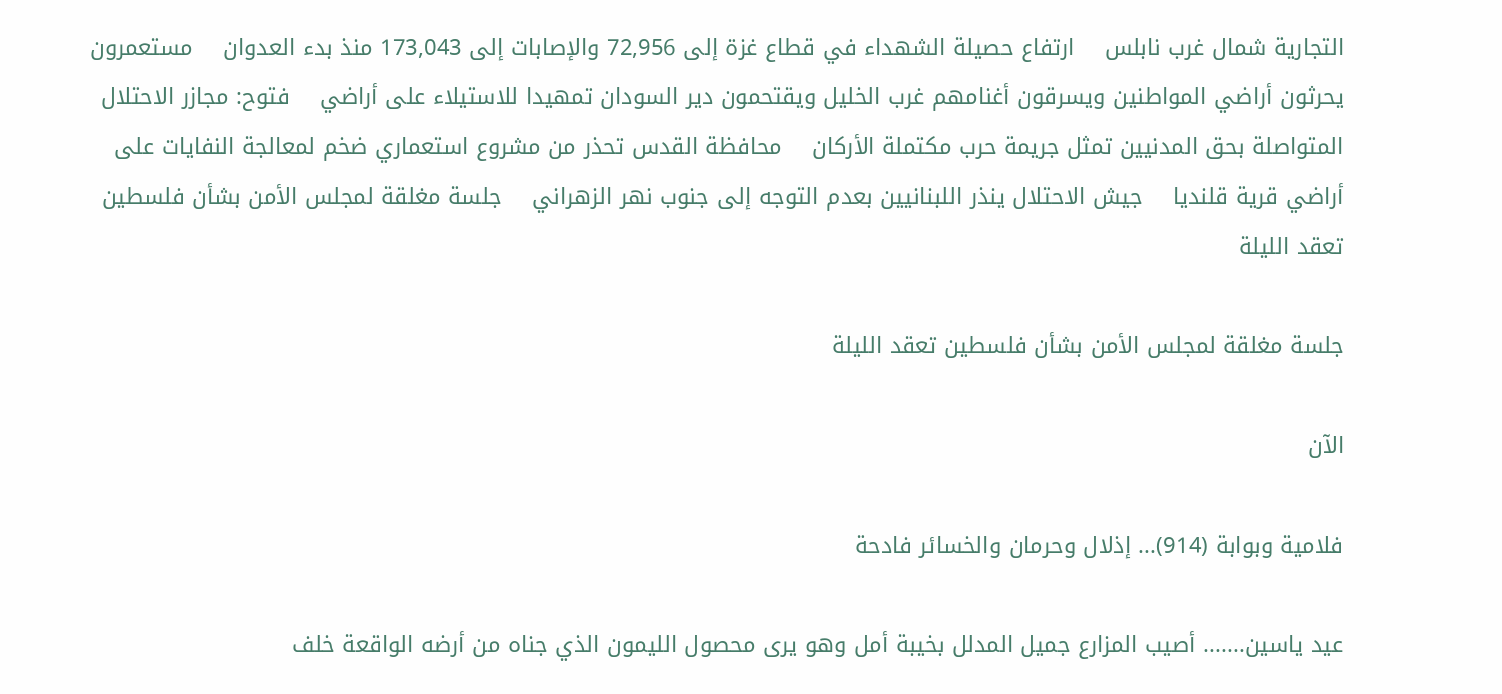التجارية شمال غرب نابلس    ارتفاع حصيلة الشهداء في قطاع غزة إلى 72,956 والإصابات إلى 173,043 منذ بدء العدوان    مستعمرون يحرثون أراضي المواطنين ويسرقون أغنامهم غرب الخليل ويقتحمون دير السودان تمهيدا للاستيلاء على أراضي    فتوح: مجازر الاحتلال المتواصلة بحق المدنيين تمثل جريمة حرب مكتملة الأركان    محافظة القدس تحذر من مشروع استعماري ضخم لمعالجة النفايات على أراضي قرية قلنديا    جيش الاحتلال ينذر اللبنانيين بعدم التوجه إلى جنوب نهر الزهراني    جلسة مغلقة لمجلس الأمن بشأن فلسطين تعقد الليلة

جلسة مغلقة لمجلس الأمن بشأن فلسطين تعقد الليلة

الآن

فلامية وبوابة (914)... إذلال وحرمان والخسائر فادحة

عيد ياسين....... أصيب المزارع جميل المدلل بخيبة أمل وهو يرى محصول الليمون الذي جناه من أرضه الواقعة خلف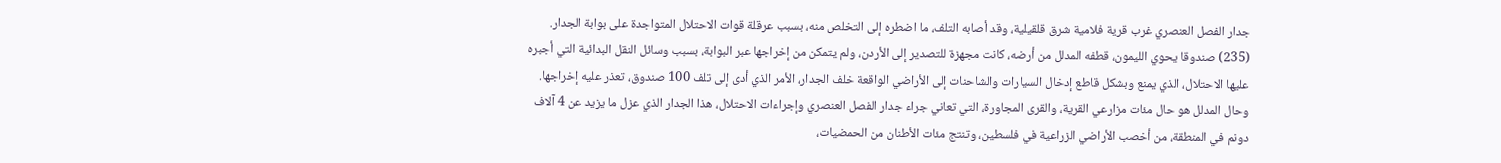جدار الفصل العنصري غرب قرية فلامية شرق قلقيلية، وقد أصابه التلف، ما اضطره إلى التخلص منه، بسبب عرقلة قوات الاحتلال المتواجدة على بوابة الجدار. (235) صندوقا يحوي الليمون، قطفه المدلل من أرضه، كانت مجهزة للتصدير إلى الأردن، ولم يتمكن من إخراجها عبر البوابة، بسبب وسائل النقل البدائية التي أجبره عليها الاحتلال، الذي يمنع وبشكل قاطع إدخال السيارات والشاحنات إلى الأراضي الواقعة خلف الجدار، الأمر الذي أدى إلى تلف 100 صندوق، تعذر عليه إخراجها. وحال المدلل هو حال مئات مزارعي القرية، والقرى المجاورة، التي تعاني جراء جدار الفصل العنصري وإجراءات الاحتلال، هذا الجدار الذي عزل ما يزيد عن 4 آلاف دونم في المنطقة، من أخصب الأراضي الزراعية في فلسطين، وتنتج مئات الأطنان من الحمضيات،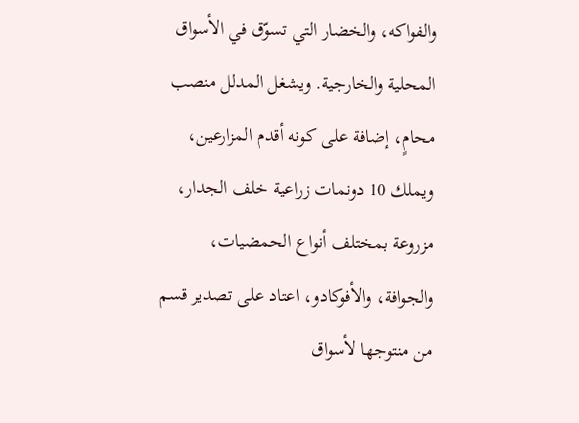والفواكه، والخضار التي تسوّق في الأسواق المحلية والخارجية. ويشغل المدلل منصب محامٍ، إضافة على كونه أقدم المزارعين، ويملك 10 دونمات زراعية خلف الجدار، مزروعة بمختلف أنواع الحمضيات، والجوافة، والأفوكادو، اعتاد على تصدير قسم من منتوجها لأسواق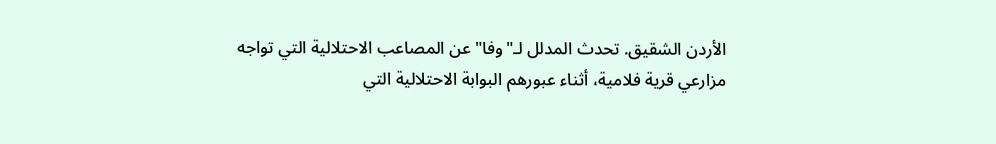الأردن الشقيق. تحدث المدلل لـ"وفا" عن المصاعب الاحتلالية التي تواجه مزارعي قرية فلامية، أثناء عبورهم البوابة الاحتلالية التي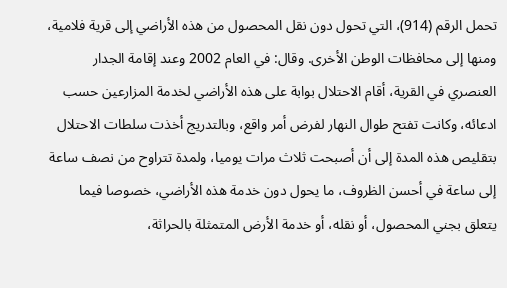تحمل الرقم (914)، التي تحول دون نقل المحصول من هذه الأراضي إلى قرية فلامية، ومنها إلى محافظات الوطن الأخرى. وقال: في العام 2002 وعند إقامة الجدار العنصري في القرية، أقام الاحتلال بوابة على هذه الأراضي لخدمة المزارعين حسب ادعائه، وكانت تفتح طوال النهار لفرض أمر واقع، وبالتدريج أخذت سلطات الاحتلال بتقليص هذه المدة إلى أن أصبحت ثلاث مرات يوميا، ولمدة تتراوح من نصف ساعة إلى ساعة في أحسن الظروف، ما يحول دون خدمة هذه الأراضي، خصوصا فيما يتعلق بجني المحصول، أو نقله، أو خدمة الأرض المتمثلة بالحراثة،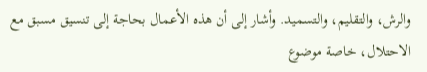والرش، والتقليم، والتسميد. وأشار إلى أن هذه الأعمال بحاجة إلى تنسيق مسبق مع الاحتلال، خاصة موضوع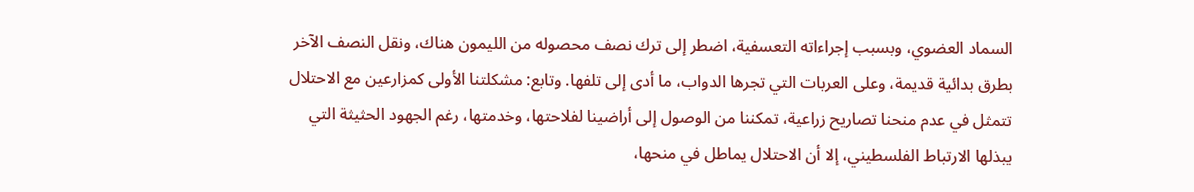السماد العضوي، وبسبب إجراءاته التعسفية، اضطر إلى ترك نصف محصوله من الليمون هناك، ونقل النصف الآخر بطرق بدائية قديمة، وعلى العربات التي تجرها الدواب، ما أدى إلى تلفها. وتابع: مشكلتنا الأولى كمزارعين مع الاحتلال تتمثل في عدم منحنا تصاريح زراعية، تمكننا من الوصول إلى أراضينا لفلاحتها، وخدمتها، رغم الجهود الحثيثة التي يبذلها الارتباط الفلسطيني، إلا أن الاحتلال يماطل في منحها،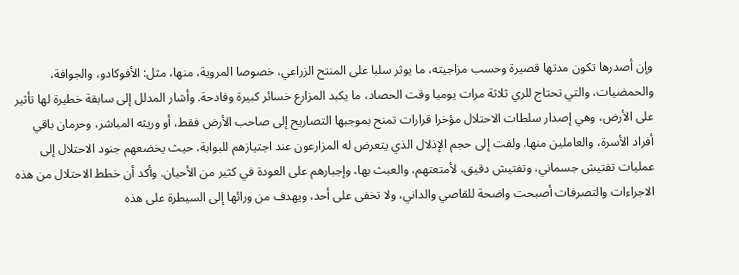وإن أصدرها تكون مدتها قصيرة وحسب مزاجيته، ما يوثر سلبا على المنتح الزراعي، خصوصا المروية، منها، مثل: الأفوكادو، والجوافة، والحمضيات، والتي تحتاج للري ثلاثة مرات يوميا وقت الحصاد، ما يكبد المزارع خسائر كبيرة وفادحة. وأشار المدلل إلى سابقة خطيرة لها تأثير على الأرض، وهي إصدار سلطات الاحتلال مؤخرا قرارات تمنح بموجبها التصاريح إلى صاحب الأرض فقط، أو وريثه المباشر، وحرمان باقي أفراد الأسرة، والعاملين منها. ولفت إلى حجم الإذلال الذي يتعرض له المزارعون عند اجتيازهم للبوابة، حيث يخضعهم جنود الاحتلال إلى عمليات تفتيش جسماني، وتفتيش دقيق، لأمتعتهم، والعبث بها، وإجبارهم على العودة في كثير من الأحيان. وأكد أن خطط الاحتلال من هذه الاجراءات والتصرفات أصبحت واضحة للقاصي والداني، ولا تخفى على أحد، ويهدف من ورائها إلى السيطرة على هذه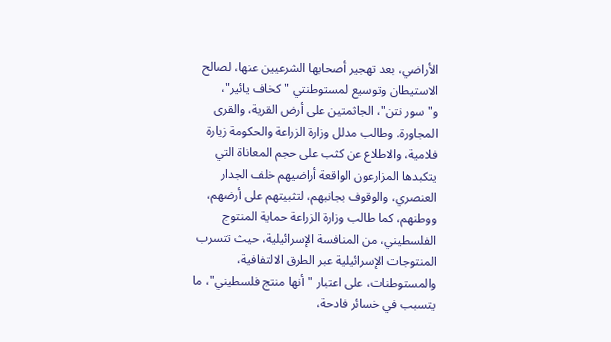الأراضي، بعد تهجير أصحابها الشرعيين عنها، لصالح الاستيطان وتوسيع لمستوطنتي "كخاف يائير"، و"سور نتن"، الجاثمتين على أرض القرية، والقرى المجاورة. وطالب مدلل وزارة الزراعة والحكومة زيارة فلامية، والاطلاع عن كثب على حجم المعاناة التي يتكبدها المزارعون الواقعة أراضيهم خلف الجدار العنصري، والوقوف بجانبهم، لتثبيتهم على أرضهم، ووطنهم، كما طالب وزارة الزراعة حماية المنتوج الفلسطيني، من المنافسة الإسرائيلية، حيث تتسرب المنتوجات الإسرائيلية عبر الطرق الالتفافية، والمستوطنات، على اعتبار "أنها منتج فلسطيني"، ما يتسبب في خسائر فادحة،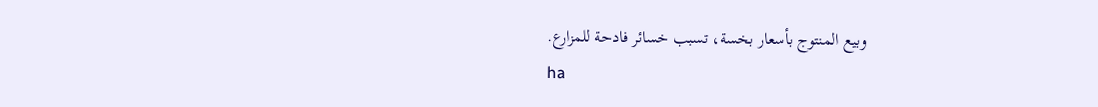وبيع المنتوج بأسعار بخسة، تسبب خسائر فادحة للمزارع.
ha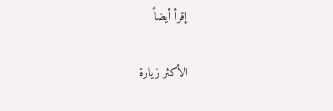إقرأ أيضاً

الأكثر زيارة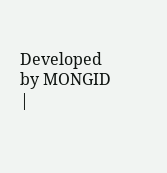Developed by MONGID |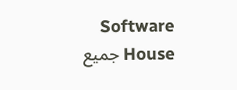Software House جميع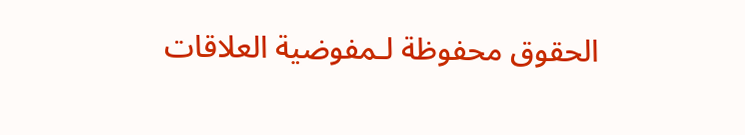الحقوق محفوظة لـمفوضية العلاقات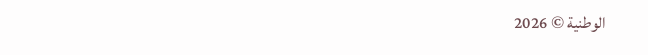الوطنية © 2026